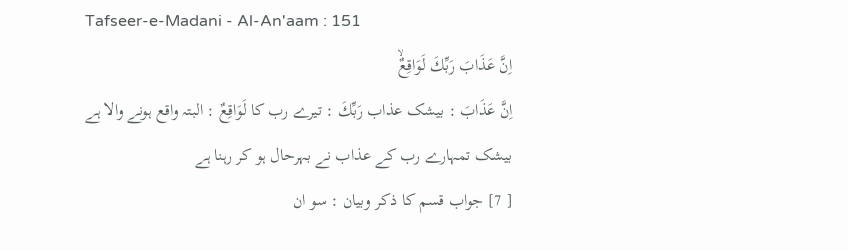Tafseer-e-Madani - Al-An'aam : 151
اِنَّ عَذَابَ رَبِّكَ لَوَاقِعٌۙ
اِنَّ عَذَابَ : بیشک عذاب رَبِّكَ : تیرے رب کا لَوَاقِعٌ : البتہ واقع ہونے والا ہے
بیشک تمہارے رب کے عذاب نے بہرحال ہو کر رہنا ہے
[ 7] جواب قسم کا ذکر وبیان : سو ان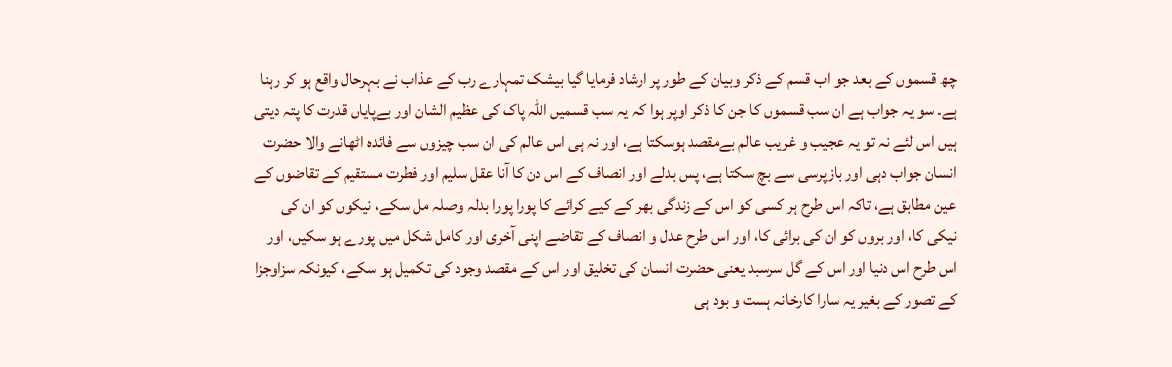چھ قسموں کے بعد جو اب قسم کے ذکر وبیان کے طور پر ارشاد فرمایا گیا بیشک تمہارے رب کے عذاب نے بہرحال واقع ہو کر رہنا ہے۔ سو یہ جواب ہے ان سب قسموں کا جن کا ذکر اوپر ہوا کہ یہ سب قسمیں اللہ پاک کی عظیم الشان اور بےپایاں قدرت کا پتہ دیتی ہیں اس لئے نہ تو یہ عجیب و غریب عالم بےمقصد ہوسکتا ہے، اور نہ ہی اس عالم کی ان سب چیزوں سے فائدہ اٹھانے والا حضرت انسان جواب دہی اور بازپرسی سے بچ سکتا ہے، پس بدلے اور انصاف کے اس دن کا آنا عقل سلیم اور فطرت مستقیم کے تقاضوں کے عین مطابق ہے، تاکہ اس طرح ہر کسی کو اس کے زندگی بھر کے کیے کرائے کا پورا پورا بدلہ وصلہ مل سکے، نیکوں کو ان کی نیکی کا، اور بروں کو ان کی برائی کا، اور اس طرح عدل و انصاف کے تقاضے اپنی آخری اور کامل شکل میں پورے ہو سکیں، اور اس طرح اس دنیا اور اس کے گل سرسبد یعنی حضرت انسان کی تخلیق اور اس کے مقصد وجود کی تکمیل ہو سکے، کیونکہ سزاوجزا کے تصور کے بغیر یہ سارا کارخانہ ہست و بود ہی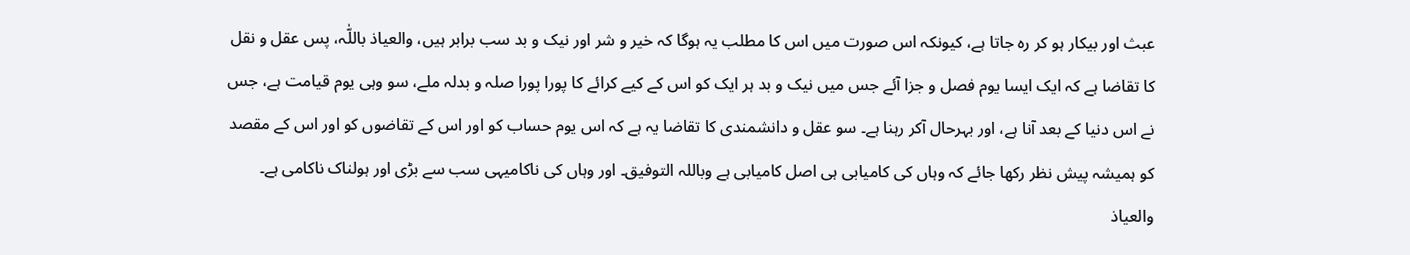عبث اور بیکار ہو کر رہ جاتا ہے، کیونکہ اس صورت میں اس کا مطلب یہ ہوگا کہ خیر و شر اور نیک و بد سب برابر ہیں، والعیاذ باللّٰہ، پس عقل و نقل کا تقاضا ہے کہ ایک ایسا یوم فصل و جزا آئے جس میں نیک و بد ہر ایک کو اس کے کیے کرائے کا پورا پورا صلہ و بدلہ ملے، سو وہی یوم قیامت ہے، جس نے اس دنیا کے بعد آنا ہے، اور بہرحال آکر رہنا ہے۔ سو عقل و دانشمندی کا تقاضا یہ ہے کہ اس یوم حساب کو اور اس کے تقاضوں کو اور اس کے مقصد کو ہمیشہ پیش نظر رکھا جائے کہ وہاں کی کامیابی ہی اصل کامیابی ہے وباللہ التوفیق۔ اور وہاں کی ناکامیہی سب سے بڑی اور ہولناک ناکامی ہے۔ والعیاذ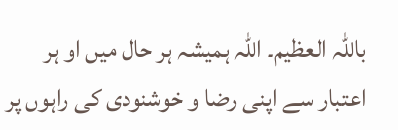باللّٰہ العظیم۔ اللہ ہمیشہ ہر حال میں او ہر اعتبار سے اپنی رضا و خوشنودی کی راہوں پر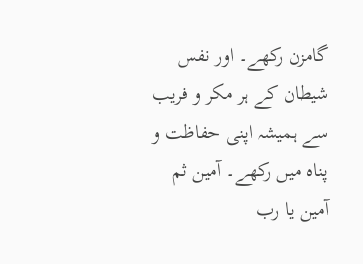گامزن رکھے۔ اور نفس شیطان کے ہر مکر و فریب سے ہمیشہ اپنی حفاظت و پناہ میں رکھے۔ آمین ثم آمین یا رب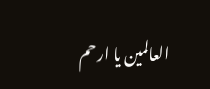العالمین یا ارحم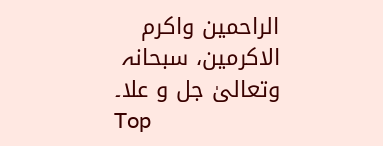الراحمین واکرم الاکرمین، سبحانہ وتعالیٰ جل و علا۔
Top